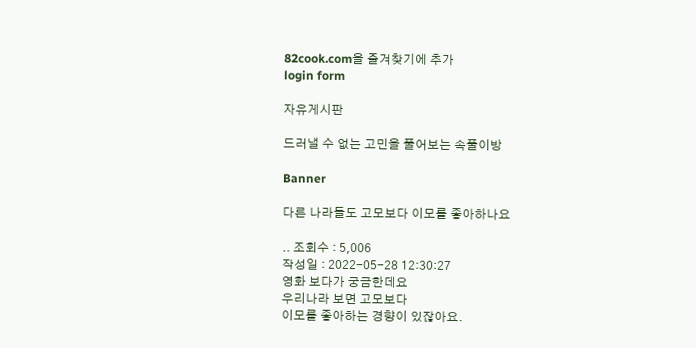82cook.com을 즐겨찾기에 추가
login form

자유게시판

드러낼 수 없는 고민을 풀어보는 속풀이방

Banner

다른 나라들도 고모보다 이모를 좋아하나요

.. 조회수 : 5,006
작성일 : 2022-05-28 12:30:27
영화 보다가 궁금한데요
우리나라 보면 고모보다
이모를 좋아하는 경향이 있잖아요.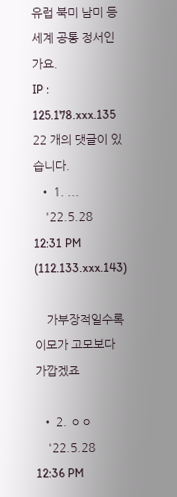유럽 북미 남미 등
세계 공통 정서인가요.
IP : 125.178.xxx.135
22 개의 댓글이 있습니다.
  • 1. ...
    '22.5.28 12:31 PM (112.133.xxx.143)

    가부장적일수록 이모가 고모보다 가깝겠죠

  • 2. ㅇㅇ
    '22.5.28 12:36 PM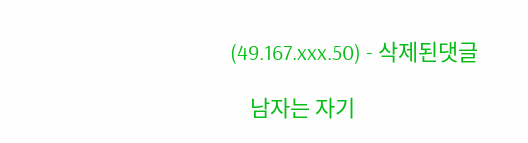(49.167.xxx.50) - 삭제된댓글

    남자는 자기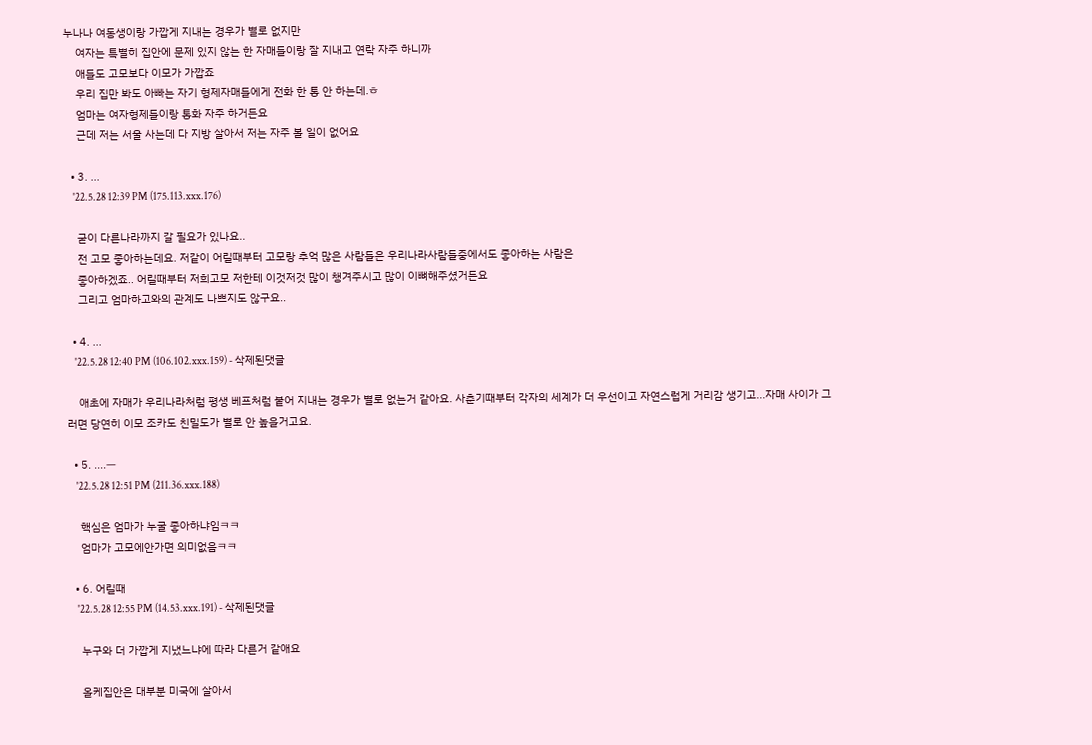누나나 여동생이랑 가깝게 지내는 경우가 별로 없지만
    여자는 특별히 집안에 문제 있지 않는 한 자매들이랑 잘 지내고 연락 자주 하니까
    애들도 고모보다 이모가 가깝죠
    우리 집만 봐도 아빠는 자기 형제자매들에게 전화 한 통 안 하는데.ㅎ
    엄마는 여자형제들이랑 통화 자주 하거든요
    근데 저는 서울 사는데 다 지방 살아서 저는 자주 볼 일이 없어요

  • 3. ...
    '22.5.28 12:39 PM (175.113.xxx.176)

    굳이 다른나라까지 갈 필요가 있나요..
    전 고모 좋아하는데요. 저같이 어릴때부터 고모랑 추억 많은 사람들은 우리나라사람들중에서도 좋아하는 사람은
    좋아하겠죠.. 어릴때부터 저희고모 저한테 이것저것 많이 챙겨주시고 많이 이뼈해주셨거든요
    그리고 엄마하고와의 관계도 나쁘지도 않구요..

  • 4. ...
    '22.5.28 12:40 PM (106.102.xxx.159) - 삭제된댓글

    애초에 자매가 우리나라처럼 평생 베프처럼 붙어 지내는 경우가 별로 없는거 같아요. 사춘기때부터 각자의 세계가 더 우선이고 자연스럽게 거리감 생기고...자매 사이가 그러면 당연히 이모 조카도 친밀도가 별로 안 높을거고요.

  • 5. ....ㅡ
    '22.5.28 12:51 PM (211.36.xxx.188)

    핵심은 엄마가 누굴 좋아하냐임ㅋㅋ
    엄마가 고모에안가면 의미없음ㅋㅋ

  • 6. 어릴때
    '22.5.28 12:55 PM (14.53.xxx.191) - 삭제된댓글

    누구와 더 가깝게 지냈느냐에 따라 다른거 같애요

    올케집안은 대부분 미국에 살아서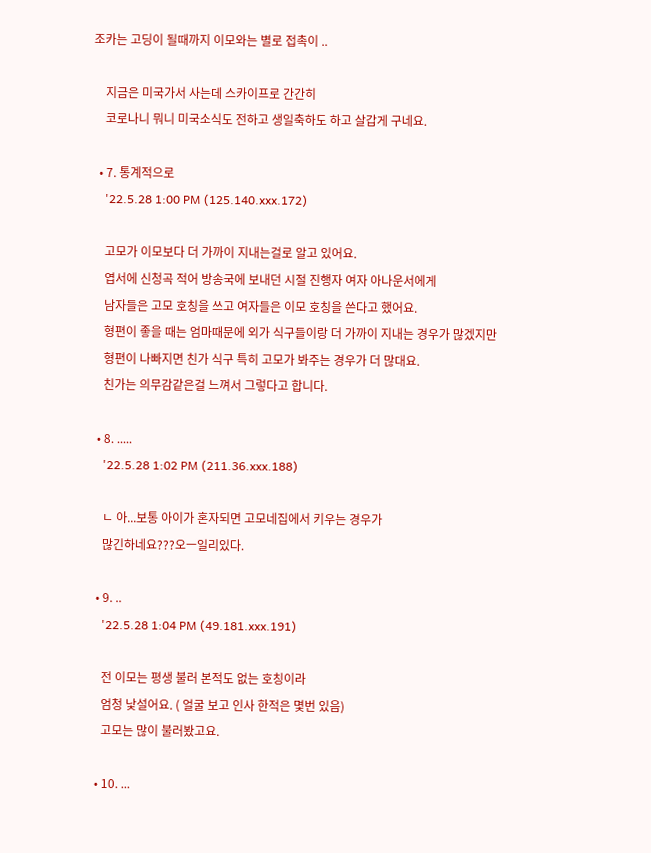조카는 고딩이 될때까지 이모와는 별로 접촉이 ..

    지금은 미국가서 사는데 스카이프로 간간히
    코로나니 뭐니 미국소식도 전하고 생일축하도 하고 살갑게 구네요.

  • 7. 통계적으로
    '22.5.28 1:00 PM (125.140.xxx.172)

    고모가 이모보다 더 가까이 지내는걸로 알고 있어요.
    엽서에 신청곡 적어 방송국에 보내던 시절 진행자 여자 아나운서에게
    남자들은 고모 호칭을 쓰고 여자들은 이모 호칭을 쓴다고 했어요.
    형편이 좋을 때는 엄마때문에 외가 식구들이랑 더 가까이 지내는 경우가 많겠지만
    형편이 나빠지면 친가 식구 특히 고모가 봐주는 경우가 더 많대요.
    친가는 의무감같은걸 느껴서 그렇다고 합니다.

  • 8. .....
    '22.5.28 1:02 PM (211.36.xxx.188)

    ㄴ 아...보통 아이가 혼자되면 고모네집에서 키우는 경우가
    많긴하네요???오ㅡ일리있다.

  • 9. ..
    '22.5.28 1:04 PM (49.181.xxx.191)

    전 이모는 평생 불러 본적도 없는 호칭이라
    엄청 낯설어요. ( 얼굴 보고 인사 한적은 몇번 있음)
    고모는 많이 불러봤고요.

  • 10. ...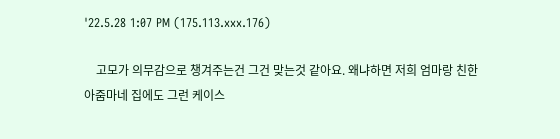'22.5.28 1:07 PM (175.113.xxx.176)

    고모가 의무감으로 챙겨주는건 그건 맞는것 같아요. 왜냐하면 저희 엄마랑 친한 아줌마네 집에도 그런 케이스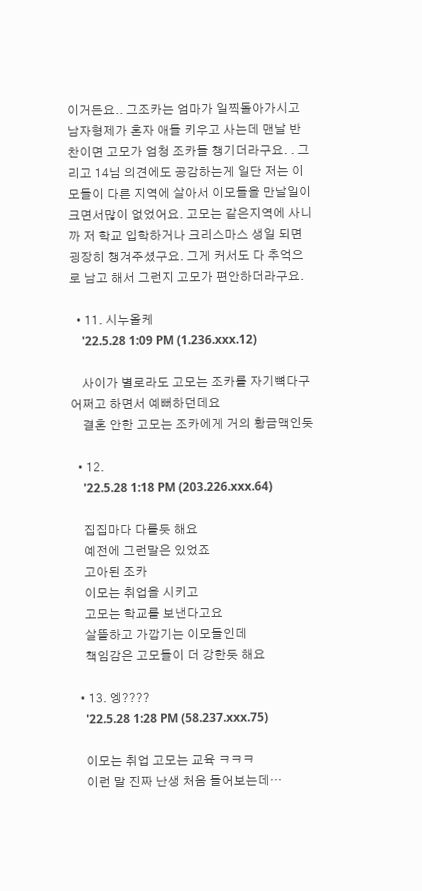이거든요.. 그조카는 엄마가 일찍돌아가시고 남자형제가 혼자 애들 키우고 사는데 맨날 반찬이면 고모가 엄청 조카들 챙기더라구요. . 그리고 14님 의견에도 공감하는게 일단 저는 이모들이 다른 지역에 살아서 이모들을 만날일이 크면서많이 없었어요. 고모는 같은지역에 사니까 저 학교 입학하거나 크리스마스 생일 되면 굉장히 챙겨주셨구요. 그게 커서도 다 추억으로 남고 해서 그런지 고모가 편안하더라구요.

  • 11. 시누올케
    '22.5.28 1:09 PM (1.236.xxx.12)

    사이가 별로라도 고모는 조카를 자기뼉다구 어쩌고 하면서 예뻐하던데요
    결혼 안한 고모는 조카에게 거의 황금맥인듯

  • 12.
    '22.5.28 1:18 PM (203.226.xxx.64)

    집집마다 다를듯 해요
    예전에 그런말은 있었죠
    고아된 조카
    이모는 취업을 시키고
    고모는 학교를 보낸다고요
    살뜰하고 가깝기는 이모들인데
    책임감은 고모들이 더 강한듯 해요

  • 13. 엥????
    '22.5.28 1:28 PM (58.237.xxx.75)

    이모는 취업 고모는 교육 ㅋㅋㅋ
    이런 말 진짜 난생 처음 들어보는데…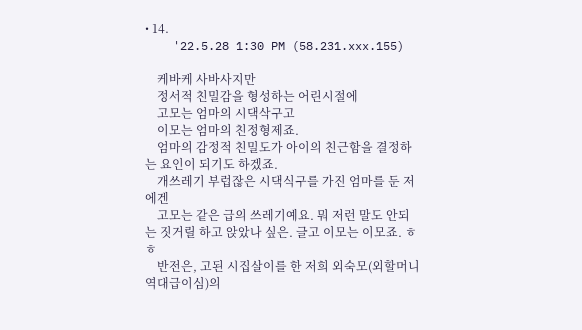• 14.
    '22.5.28 1:30 PM (58.231.xxx.155)

    케바케 사바사지만
    정서적 친밀감을 형성하는 어린시절에
    고모는 엄마의 시댁삭구고
    이모는 엄마의 친정형제죠.
    엄마의 감정적 친밀도가 아이의 친근함을 결정하는 요인이 되기도 하겠죠.
    개쓰레기 부럽잖은 시댁식구를 가진 엄마를 둔 저에겐
    고모는 같은 급의 쓰레기예요. 뭐 저런 말도 안되는 짓거릴 하고 앉았나 싶은. 글고 이모는 이모죠. ㅎㅎ
    반전은, 고된 시집살이를 한 저희 외숙모(외할머니 역대급이심)의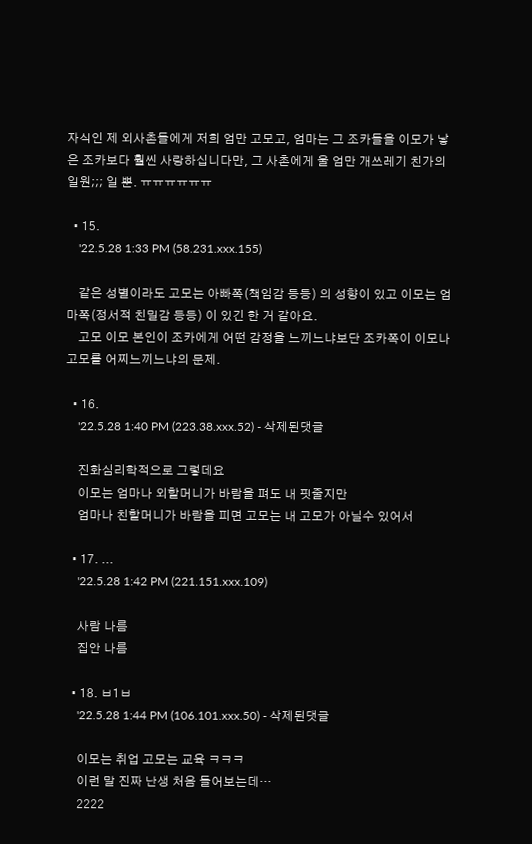자식인 제 외사촌들에게 저희 엄만 고모고, 엄마는 그 조카들을 이모가 낳은 조카보다 훨씬 사랑하십니다만, 그 사촌에게 울 엄만 개쓰레기 친가의 일원;;; 일 뿐. ㅠㅠㅠㅠㅠㅠ

  • 15.
    '22.5.28 1:33 PM (58.231.xxx.155)

    같은 성별이라도 고모는 아빠쪽(책임감 등등) 의 성향이 있고 이모는 엄마쪽(정서적 친밀감 등등) 이 있긴 한 거 같아요.
    고모 이모 본인이 조카에게 어떤 감정을 느끼느냐보단 조카쪽이 이모나 고모를 어찌느끼느냐의 문제.

  • 16.
    '22.5.28 1:40 PM (223.38.xxx.52) - 삭제된댓글

    진화심리학적으로 그렇데요
    이모는 엄마나 외할머니가 바람을 펴도 내 핏줄지만
    엄마나 친할머니가 바람을 피면 고모는 내 고모가 아닐수 있어서

  • 17. ...
    '22.5.28 1:42 PM (221.151.xxx.109)

    사람 나름
    집안 나름

  • 18. ㅂ1ㅂ
    '22.5.28 1:44 PM (106.101.xxx.50) - 삭제된댓글

    이모는 취업 고모는 교육 ㅋㅋㅋ
    이런 말 진짜 난생 처음 들어보는데…
    2222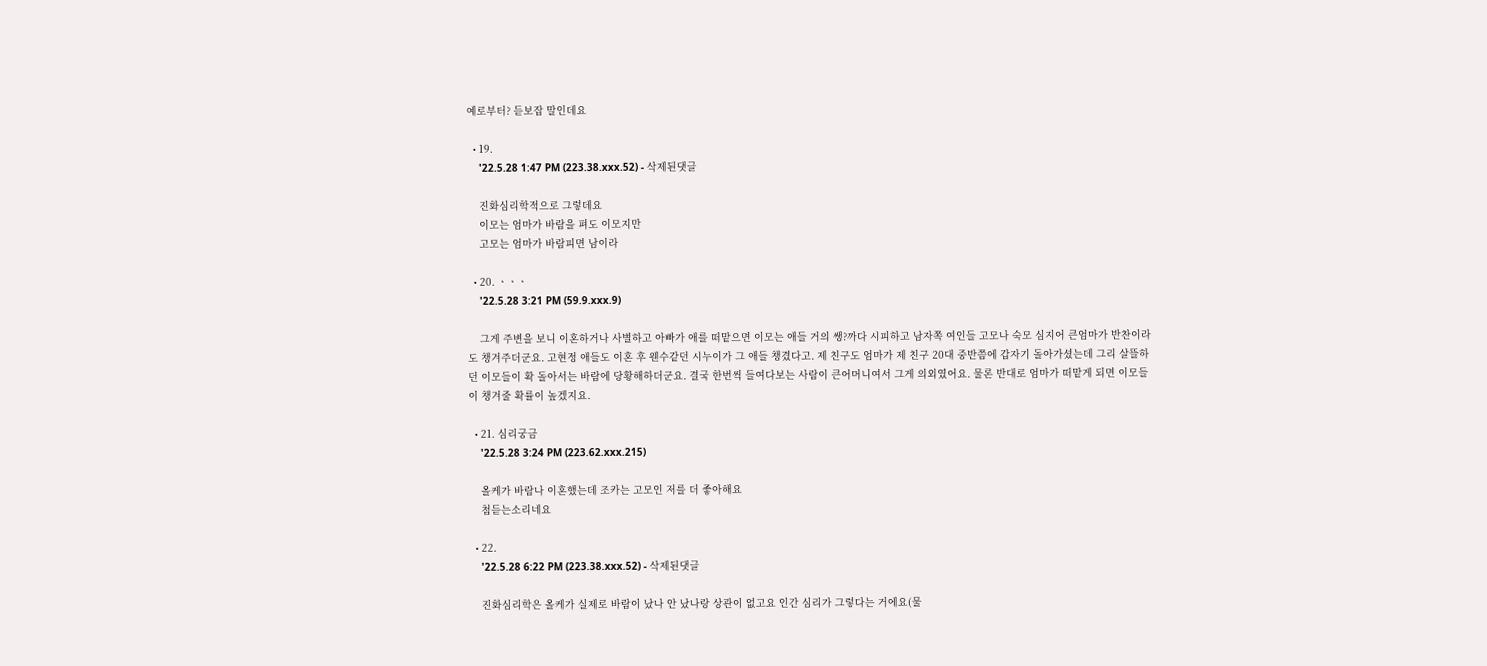예로부터? 듣보잡 말인데요

  • 19.
    '22.5.28 1:47 PM (223.38.xxx.52) - 삭제된댓글

    진화심리학적으로 그렇데요
    이모는 엄마가 바람을 펴도 이모지만
    고모는 엄마가 바람피면 남이라

  • 20. ㆍㆍㆍ
    '22.5.28 3:21 PM (59.9.xxx.9)

    그게 주변을 보니 이혼하거나 사별하고 아빠가 애를 떠맡으면 이모는 애들 거의 쌩?까다 시피하고 남자쪽 여인들 고모나 숙모 심지어 큰엄마가 반찬이라도 챙겨주더군요. 고현정 애들도 이혼 후 웬수같던 시누이가 그 애들 챙겼다고. 제 친구도 엄마가 제 친구 20대 중반쯤에 갑자기 돌아가셨는데 그리 살뜰하던 이모들이 확 돌아서는 바람에 당황해하더군요. 결국 한번씩 들여다보는 사람이 큰어머니여서 그게 의외였어요. 물론 반대로 엄마가 떠맡게 되면 이모들이 챙겨줄 확률이 높겠지요.

  • 21. 심리궁금
    '22.5.28 3:24 PM (223.62.xxx.215)

    올케가 바람나 이혼했는데 조카는 고모인 저를 더 좋아해요
    첨듣는소리네요

  • 22.
    '22.5.28 6:22 PM (223.38.xxx.52) - 삭제된댓글

    진화심리학은 올케가 실제로 바람이 났나 안 났나랑 상관이 없고요 인간 심리가 그렇다는 거에요(물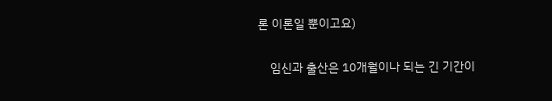론 이론일 뿐이고요)

    임신과 출산은 10개월이나 되는 긴 기간이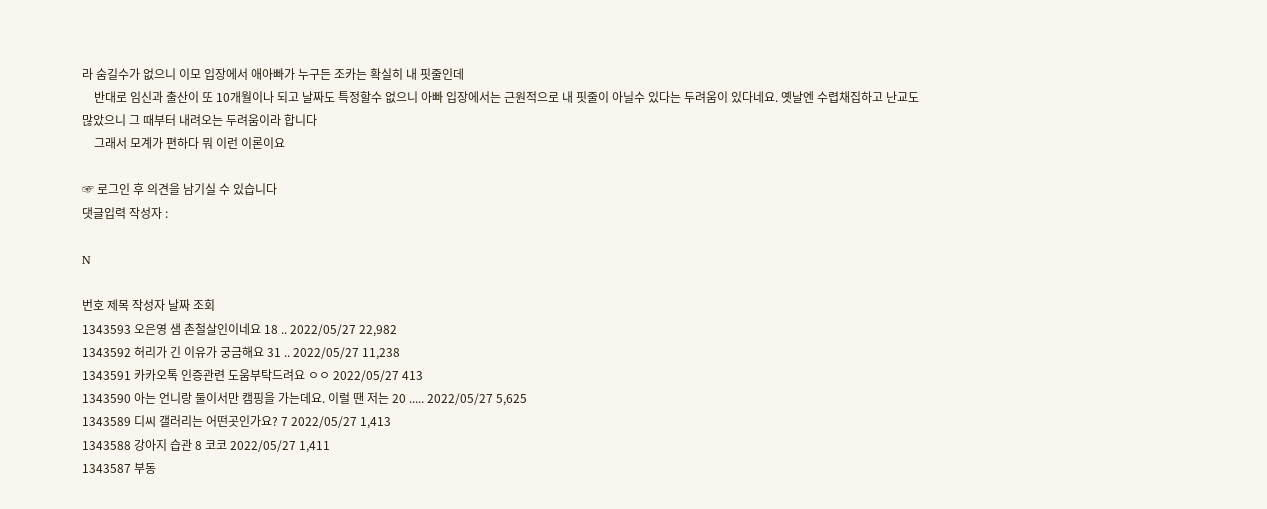라 숨길수가 없으니 이모 입장에서 애아빠가 누구든 조카는 확실히 내 핏줄인데
    반대로 임신과 출산이 또 10개월이나 되고 날짜도 특정할수 없으니 아빠 입장에서는 근원적으로 내 핏줄이 아닐수 있다는 두려움이 있다네요. 옛날엔 수렵채집하고 난교도 많았으니 그 때부터 내려오는 두려움이라 합니다
    그래서 모계가 편하다 뭐 이런 이론이요

☞ 로그인 후 의견을 남기실 수 있습니다
댓글입력 작성자 :

N

번호 제목 작성자 날짜 조회
1343593 오은영 샘 촌철살인이네요 18 .. 2022/05/27 22,982
1343592 허리가 긴 이유가 궁금해요 31 .. 2022/05/27 11,238
1343591 카카오톡 인증관련 도움부탁드려요 ㅇㅇ 2022/05/27 413
1343590 아는 언니랑 둘이서만 캠핑을 가는데요. 이럴 땐 저는 20 ..... 2022/05/27 5,625
1343589 디씨 갤러리는 어떤곳인가요? 7 2022/05/27 1,413
1343588 강아지 습관 8 코코 2022/05/27 1,411
1343587 부동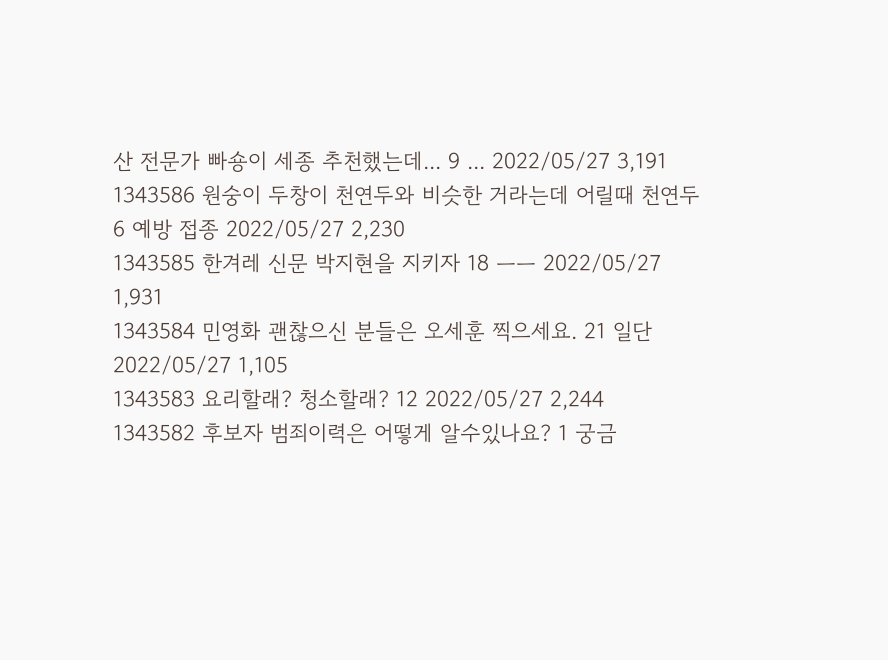산 전문가 빠숑이 세종 추천했는데... 9 ... 2022/05/27 3,191
1343586 원숭이 두창이 천연두와 비슷한 거라는데 어릴때 천연두 6 예방 접종 2022/05/27 2,230
1343585 한겨레 신문 박지현을 지키자 18 ㅡㅡ 2022/05/27 1,931
1343584 민영화 괜찮으신 분들은 오세훈 찍으세요. 21 일단 2022/05/27 1,105
1343583 요리할래? 청소할래? 12 2022/05/27 2,244
1343582 후보자 범죄이력은 어떻게 알수있나요? 1 궁금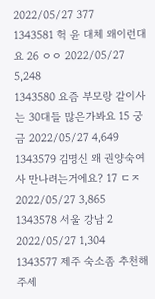2022/05/27 377
1343581 헉 윤 대체 왜이런대요 26 ㅇㅇ 2022/05/27 5,248
1343580 요즘 부모랑 같이사는 30대들 많은가봐요 15 궁금 2022/05/27 4,649
1343579 김명신 왜 권양숙여사 만나려는거에요? 17 ㄷㅈ 2022/05/27 3,865
1343578 서울 강남 2 2022/05/27 1,304
1343577 제주 숙소좀 추천해주세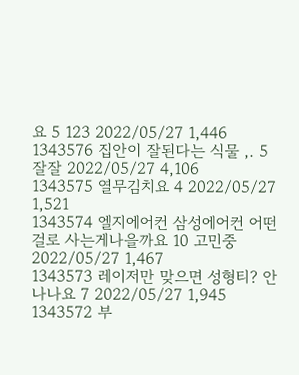요 5 123 2022/05/27 1,446
1343576 집안이 잘된다는 식물 ,. 5 잘잘 2022/05/27 4,106
1343575 열무김치요 4 2022/05/27 1,521
1343574 엘지에어컨 삼성에어컨 어떤걸로 사는게나을까요 10 고민중 2022/05/27 1,467
1343573 레이저만 맞으면 성형티? 안나나요 7 2022/05/27 1,945
1343572 부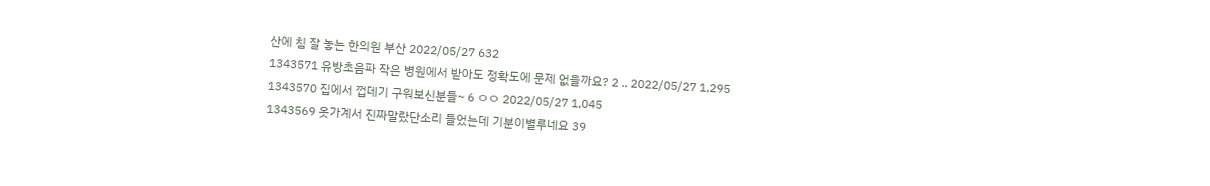산에 침 잘 놓는 한의원 부산 2022/05/27 632
1343571 유방초음파 작은 병원에서 받아도 정확도에 문제 없을까요? 2 .. 2022/05/27 1,295
1343570 집에서 껍데기 구워보신분들~ 6 ㅇㅇ 2022/05/27 1,045
1343569 옷가계서 진짜말랐단소리 들었는데 기분이별루네요 39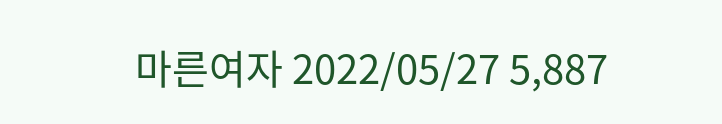마른여자 2022/05/27 5,887